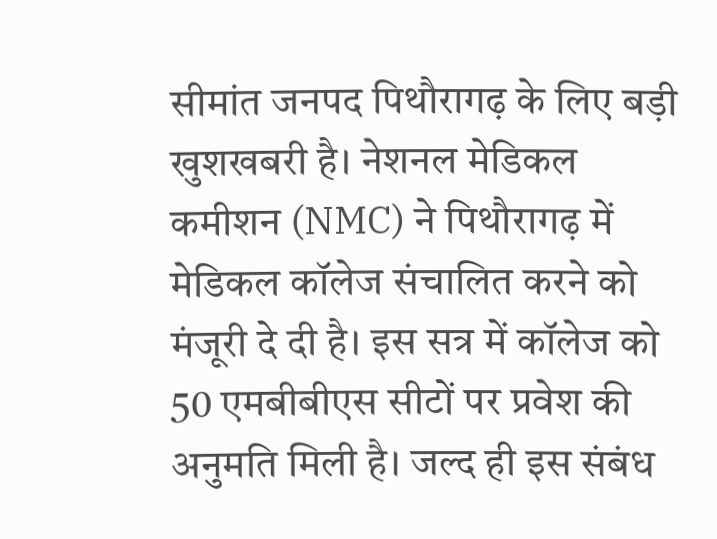सीमांत जनपद पिथौरागढ़ के लिए बड़ी खुशखबरी है। नेशनल मेडिकल कमीशन (NMC) ने पिथौरागढ़ में मेडिकल कॉलेज संचालित करने को मंजूरी दे दी है। इस सत्र में कॉलेज को 50 एमबीबीएस सीटों पर प्रवेश की अनुमति मिली है। जल्द ही इस संबंध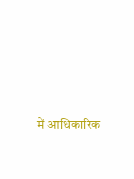में आधिकारिक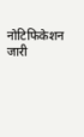नोटिफिकेशन जारी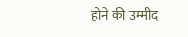होने की उम्मीद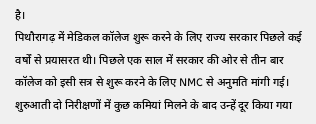है।
पिथौरागढ़ में मेडिकल कॉलेज शुरू करने के लिए राज्य सरकार पिछले कई वर्षों से प्रयासरत थी। पिछले एक साल में सरकार की ओर से तीन बार कॉलेज को इसी सत्र से शुरू करने के लिए NMC से अनुमति मांगी गई। शुरुआती दो निरीक्षणों में कुछ कमियां मिलने के बाद उन्हें दूर किया गया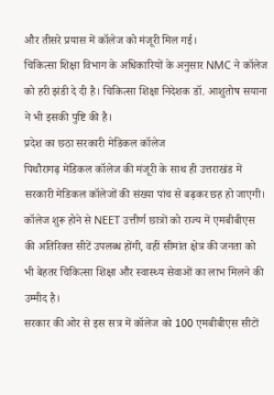और तीसरे प्रयास में कॉलेज को मंजूरी मिल गई।
चिकित्सा शिक्षा विभाग के अधिकारियों के अनुसार NMC ने कॉलेज को हरी झंडी दे दी है। चिकित्सा शिक्षा निदेशक डॉ. आशुतोष सयाना ने भी इसकी पुष्टि की है।
प्रदेश का छठा सरकारी मेडिकल कॉलेज
पिथौरागढ़ मेडिकल कॉलेज की मंजूरी के साथ ही उत्तराखंड में सरकारी मेडिकल कॉलेजों की संख्या पांच से बढ़कर छह हो जाएगी। कॉलेज शुरू होने से NEET उत्तीर्ण छात्रों को राज्य में एमबीबीएस की अतिरिक्त सीटें उपलब्ध होंगी, वहीं सीमांत क्षेत्र की जनता को भी बेहतर चिकित्सा शिक्षा और स्वास्थ्य सेवाओं का लाभ मिलने की उम्मीद है।
सरकार की ओर से इस सत्र में कॉलेज को 100 एमबीबीएस सीटों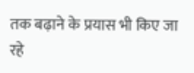तक बढ़ाने के प्रयास भी किए जा रहे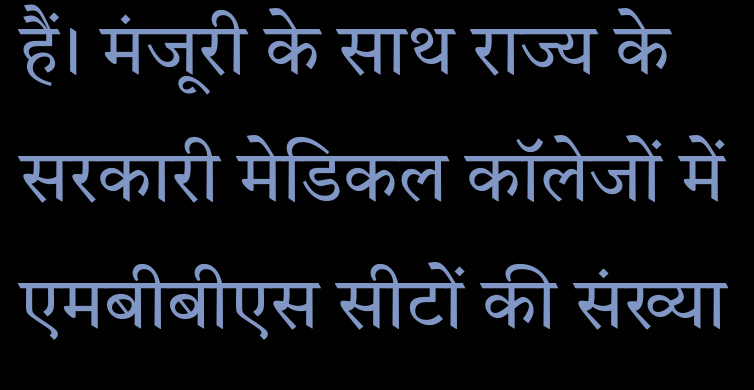हैं। मंजूरी के साथ राज्य के सरकारी मेडिकल कॉलेजों में एमबीबीएस सीटों की संख्या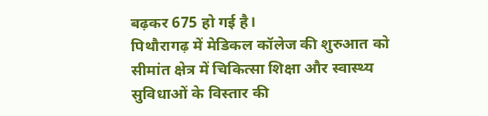बढ़कर 675 हो गई है।
पिथौरागढ़ में मेडिकल कॉलेज की शुरुआत को सीमांत क्षेत्र में चिकित्सा शिक्षा और स्वास्थ्य सुविधाओं के विस्तार की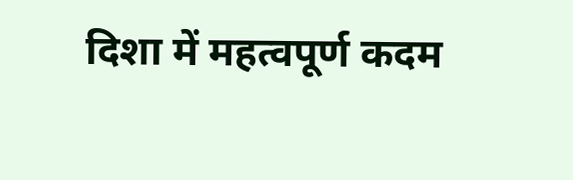दिशा में महत्वपूर्ण कदम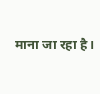माना जा रहा है।